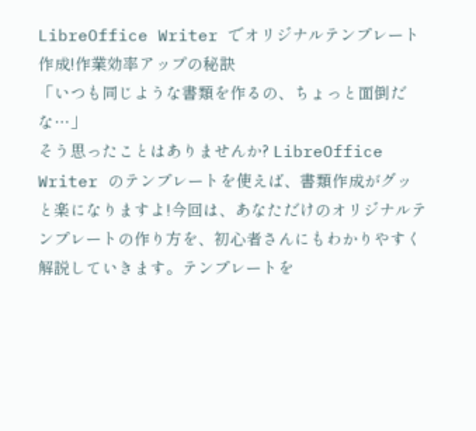LibreOffice Writer でオリジナルテンプレート作成!作業効率アップの秘訣
「いつも同じような書類を作るの、ちょっと面倒だな…」
そう思ったことはありませんか? LibreOffice Writer のテンプレートを使えば、書類作成がグッと楽になりますよ!今回は、あなただけのオリジナルテンプレートの作り方を、初心者さんにもわかりやすく解説していきます。テンプレートを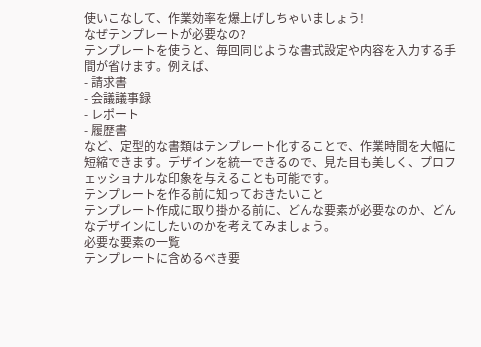使いこなして、作業効率を爆上げしちゃいましょう!
なぜテンプレートが必要なの?
テンプレートを使うと、毎回同じような書式設定や内容を入力する手間が省けます。例えば、
- 請求書
- 会議議事録
- レポート
- 履歴書
など、定型的な書類はテンプレート化することで、作業時間を大幅に短縮できます。デザインを統一できるので、見た目も美しく、プロフェッショナルな印象を与えることも可能です。
テンプレートを作る前に知っておきたいこと
テンプレート作成に取り掛かる前に、どんな要素が必要なのか、どんなデザインにしたいのかを考えてみましょう。
必要な要素の一覧
テンプレートに含めるべき要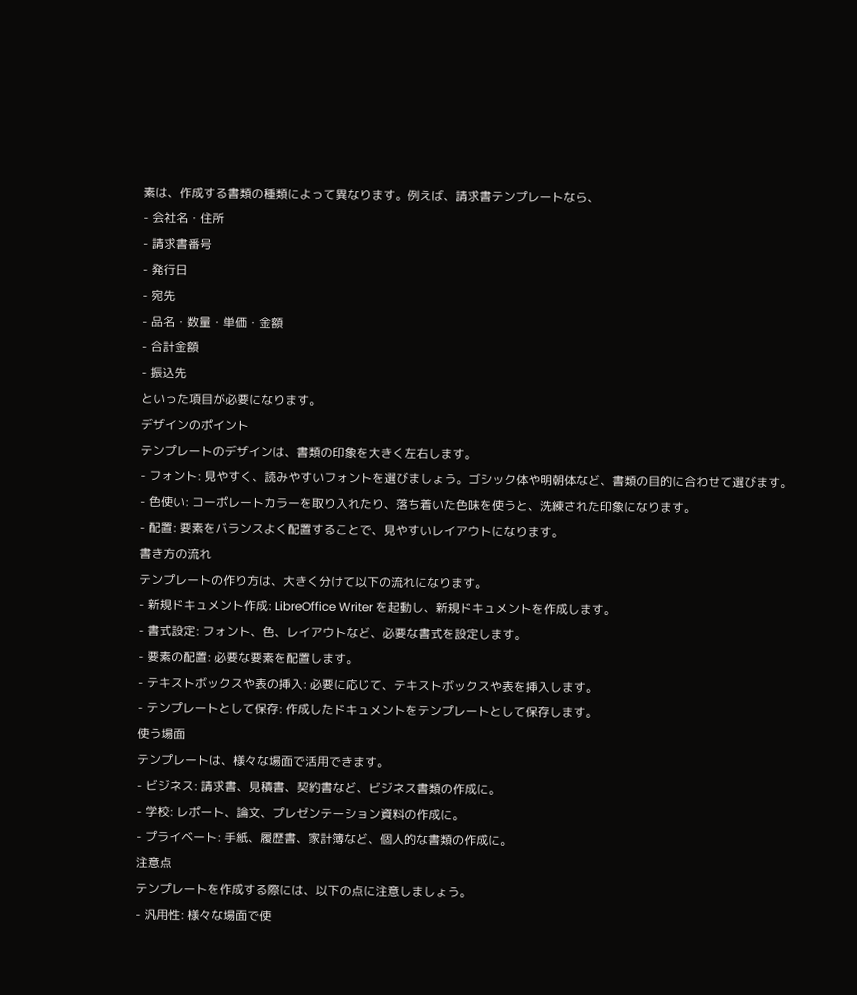素は、作成する書類の種類によって異なります。例えば、請求書テンプレートなら、
- 会社名・住所
- 請求書番号
- 発行日
- 宛先
- 品名・数量・単価・金額
- 合計金額
- 振込先
といった項目が必要になります。
デザインのポイント
テンプレートのデザインは、書類の印象を大きく左右します。
- フォント: 見やすく、読みやすいフォントを選びましょう。ゴシック体や明朝体など、書類の目的に合わせて選びます。
- 色使い: コーポレートカラーを取り入れたり、落ち着いた色味を使うと、洗練された印象になります。
- 配置: 要素をバランスよく配置することで、見やすいレイアウトになります。
書き方の流れ
テンプレートの作り方は、大きく分けて以下の流れになります。
- 新規ドキュメント作成: LibreOffice Writer を起動し、新規ドキュメントを作成します。
- 書式設定: フォント、色、レイアウトなど、必要な書式を設定します。
- 要素の配置: 必要な要素を配置します。
- テキストボックスや表の挿入: 必要に応じて、テキストボックスや表を挿入します。
- テンプレートとして保存: 作成したドキュメントをテンプレートとして保存します。
使う場面
テンプレートは、様々な場面で活用できます。
- ビジネス: 請求書、見積書、契約書など、ビジネス書類の作成に。
- 学校: レポート、論文、プレゼンテーション資料の作成に。
- プライベート: 手紙、履歴書、家計簿など、個人的な書類の作成に。
注意点
テンプレートを作成する際には、以下の点に注意しましょう。
- 汎用性: 様々な場面で使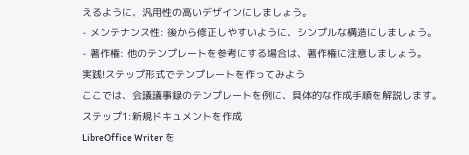えるように、汎用性の高いデザインにしましょう。
- メンテナンス性: 後から修正しやすいように、シンプルな構造にしましょう。
- 著作権: 他のテンプレートを参考にする場合は、著作権に注意しましょう。
実践!ステップ形式でテンプレートを作ってみよう
ここでは、会議議事録のテンプレートを例に、具体的な作成手順を解説します。
ステップ1:新規ドキュメントを作成
LibreOffice Writer を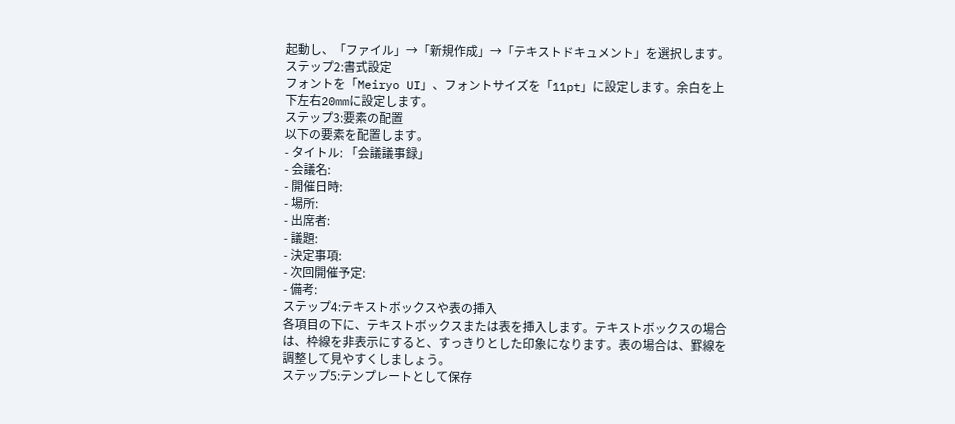起動し、「ファイル」→「新規作成」→「テキストドキュメント」を選択します。
ステップ2:書式設定
フォントを「Meiryo UI」、フォントサイズを「11pt」に設定します。余白を上下左右20mmに設定します。
ステップ3:要素の配置
以下の要素を配置します。
- タイトル: 「会議議事録」
- 会議名:
- 開催日時:
- 場所:
- 出席者:
- 議題:
- 決定事項:
- 次回開催予定:
- 備考:
ステップ4:テキストボックスや表の挿入
各項目の下に、テキストボックスまたは表を挿入します。テキストボックスの場合は、枠線を非表示にすると、すっきりとした印象になります。表の場合は、罫線を調整して見やすくしましょう。
ステップ5:テンプレートとして保存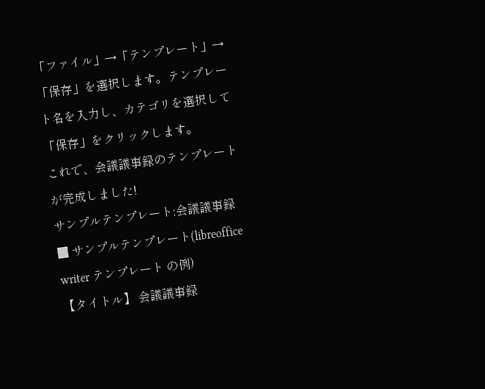「ファイル」→「テンプレート」→「保存」を選択します。テンプレート名を入力し、カテゴリを選択して「保存」をクリックします。
これで、会議議事録のテンプレートが完成しました!
サンプルテンプレート:会議議事録
■ サンプルテンプレート(libreoffice writer テンプレート の例)
【タイトル】 会議議事録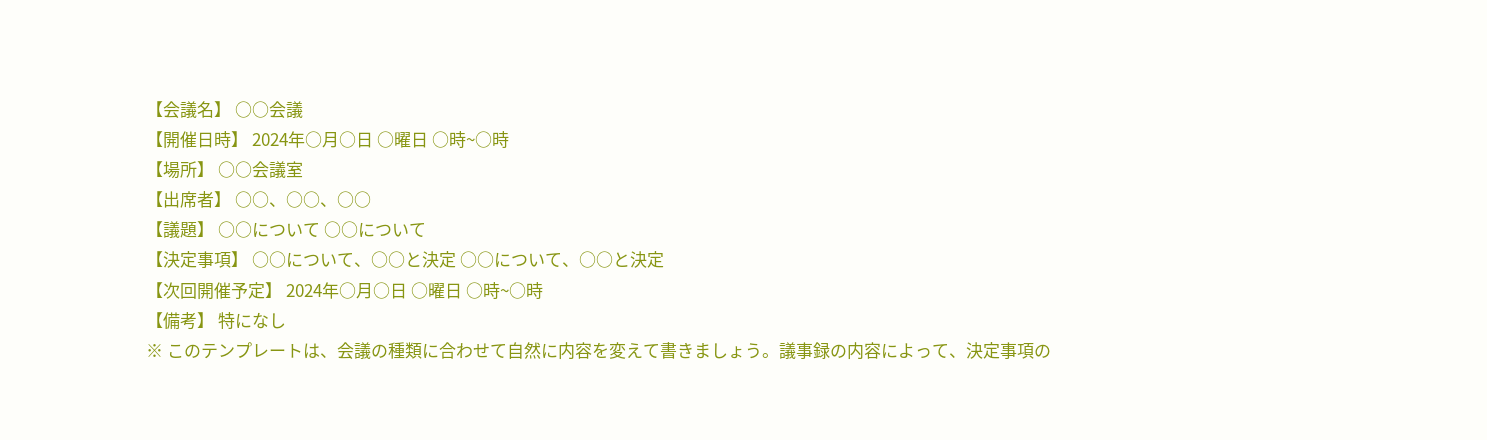【会議名】 ○○会議
【開催日時】 2024年○月○日 ○曜日 ○時~○時
【場所】 ○○会議室
【出席者】 ○○、○○、○○
【議題】 ○○について ○○について
【決定事項】 ○○について、○○と決定 ○○について、○○と決定
【次回開催予定】 2024年○月○日 ○曜日 ○時~○時
【備考】 特になし
※ このテンプレートは、会議の種類に合わせて自然に内容を変えて書きましょう。議事録の内容によって、決定事項の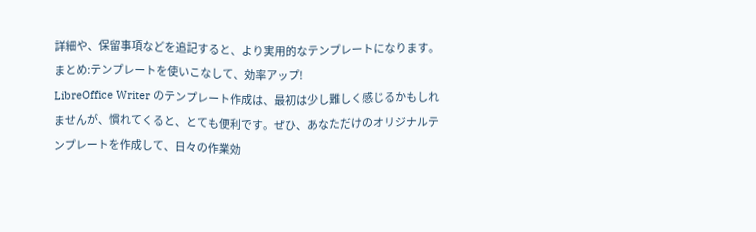詳細や、保留事項などを追記すると、より実用的なテンプレートになります。
まとめ:テンプレートを使いこなして、効率アップ!
LibreOffice Writer のテンプレート作成は、最初は少し難しく感じるかもしれませんが、慣れてくると、とても便利です。ぜひ、あなただけのオリジナルテンプレートを作成して、日々の作業効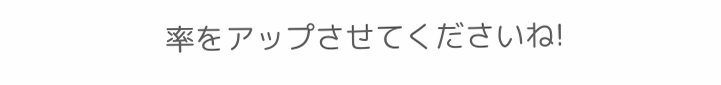率をアップさせてくださいね!